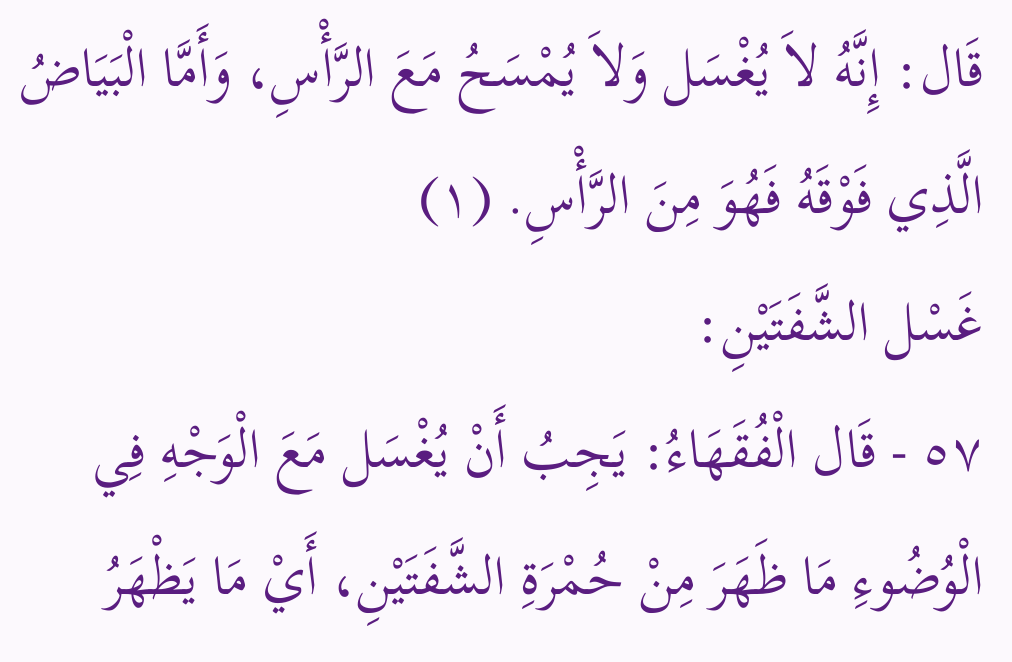قَال: إِنَّهُ لاَ يُغْسَل وَلاَ يُمْسَحُ مَعَ الرَّأْسِ، وَأَمَّا الْبَيَاضُ الَّذِي فَوْقَهُ فَهُوَ مِنَ الرَّأْسِ. (١)
غَسْل الشَّفَتَيْنِ:
٥٧ - قَال الْفُقَهَاءُ: يَجِبُ أَنْ يُغْسَل مَعَ الْوَجْهِ فِي الْوُضُوءِ مَا ظَهَرَ مِنْ حُمْرَةِ الشَّفَتَيْنِ، أَيْ مَا يَظْهَرُ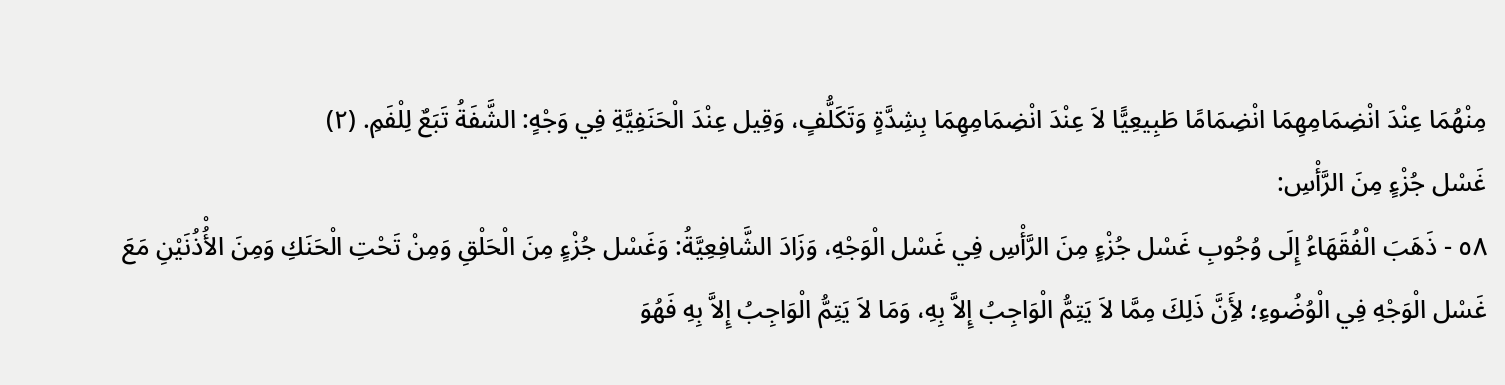مِنْهُمَا عِنْدَ انْضِمَامِهِمَا انْضِمَامًا طَبِيعِيًّا لاَ عِنْدَ انْضِمَامِهِمَا بِشِدَّةٍ وَتَكَلُّفٍ، وَقِيل عِنْدَ الْحَنَفِيَّةِ فِي وَجْهٍ: الشَّفَةُ تَبَعٌ لِلْفَمِ. (٢)
غَسْل جُزْءٍ مِنَ الرَّأْسِ:
٥٨ - ذَهَبَ الْفُقَهَاءُ إِلَى وُجُوبِ غَسْل جُزْءٍ مِنَ الرَّأْسِ فِي غَسْل الْوَجْهِ، وَزَادَ الشَّافِعِيَّةُ: وَغَسْل جُزْءٍ مِنَ الْحَلْقِ وَمِنْ تَحْتِ الْحَنَكِ وَمِنَ الأُْذُنَيْنِ مَعَ غَسْل الْوَجْهِ فِي الْوُضُوءِ؛ لأَِنَّ ذَلِكَ مِمَّا لاَ يَتِمُّ الْوَاجِبُ إِلاَّ بِهِ، وَمَا لاَ يَتِمُّ الْوَاجِبُ إِلاَّ بِهِ فَهُوَ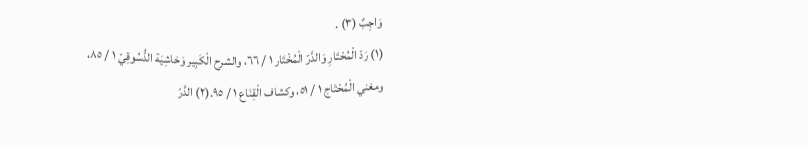وَاجِبٌ (٣) .
(١) رَدّ الْمُحْتَارِ وَالدَّرّ الْمُخْتَار ١ / ٦٦، والشرح الْكَبِير وَحَاشِيَة الدُّسُوقِيّ ١ / ٨٥، ومغني الْمُحْتَاج ١ / ٥١، وكشاف الْقِنَاع ١ / ٩٥.(٢) الدَّرّ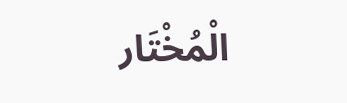الْمُخْتَار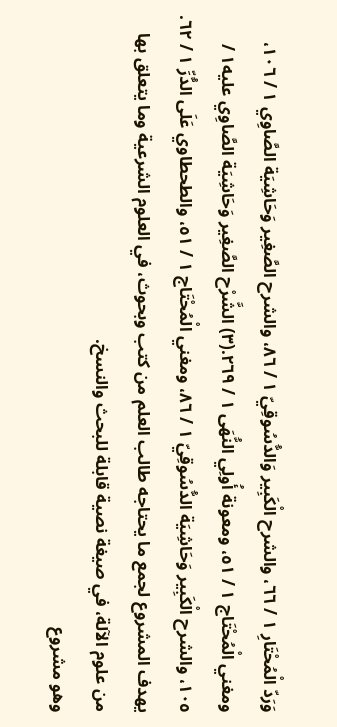وَرَدّ الْمُحْتَارِ ١ / ٦٦، والشرح الْكَبِير وَالدُّسُوقِيّ ١ / ٨٦، والشرح الصَّغِير وَحَاشِيَة الصَّاوِي ١ / ١٠٦، ومغني الْمُحْتَاج ١ / ٥١، ومعونة أُولِي النُّهَى ١ / ٢٦٩.(٣) الشَّرْح الصَّغِير وَحَاشِيَة الصَّاوِي عليه١ / ١٠٥، والشرح الْكَبِير وَحَاشِيَة الدُّسُوقِيّ ١ / ٨٦، ومغني الْمُحْتَاج ١ / ٥١، والطحطاوي عَلَى الدُّرِّ ١ / ٦٢.
يهدف المشروع لجمع ما يحتاجه طالب العلم من كتب وبحوث، في العلوم الشرعية وما يتعلق بها من علوم الآلة، في صيغة نصية قابلة للبحث والنسخ.
وهو مشروع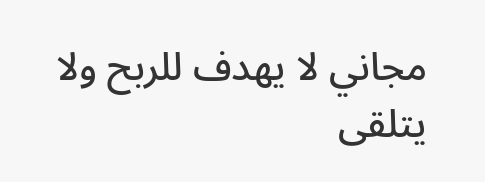مجاني لا يهدف للربح ولا يتلقى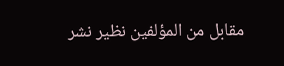مقابل من المؤلفين نظير نشر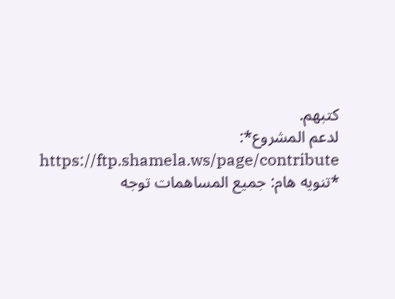كتبهم.
لدعم المشروع*: https://ftp.shamela.ws/page/contribute
*تنويه هام: جميع المساهمات توجه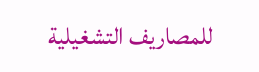للمصاريف التشغيلية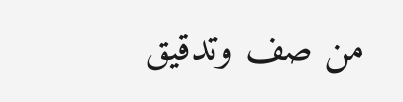من صف وتدقيق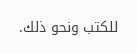للكتب ونحو ذلك.